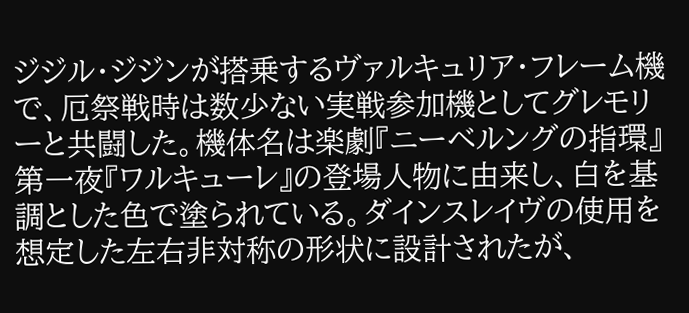ジジル・ジジンが搭乗するヴァルキュリア・フレーム機で、厄祭戦時は数少ない実戦参加機としてグレモリーと共闘した。機体名は楽劇『ニーベルングの指環』第一夜『ワルキューレ』の登場人物に由来し、白を基調とした色で塗られている。ダインスレイヴの使用を想定した左右非対称の形状に設計されたが、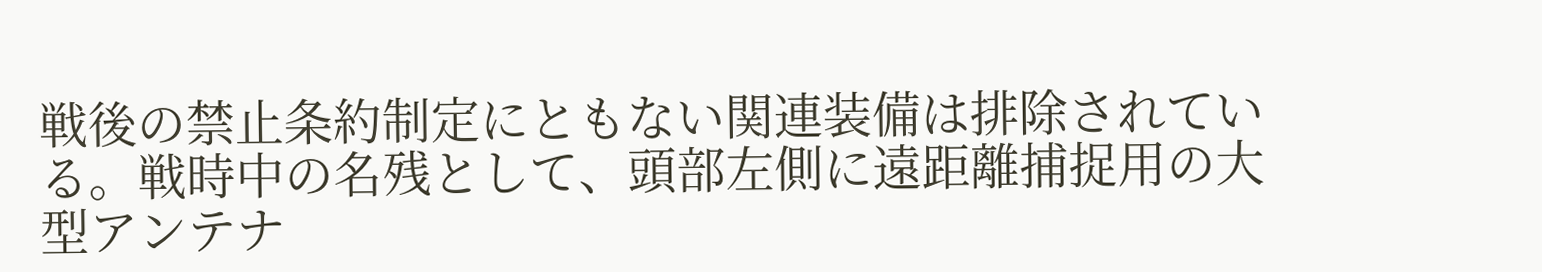戦後の禁止条約制定にともない関連装備は排除されている。戦時中の名残として、頭部左側に遠距離捕捉用の大型アンテナ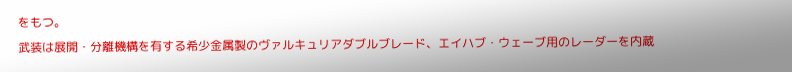をもつ。
武装は展開・分離機構を有する希少金属製のヴァルキュリアダブルブレード、エイハブ・ウェーブ用のレーダーを内蔵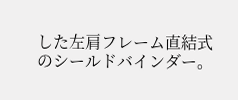した左肩フレーム直結式のシールドバインダー。